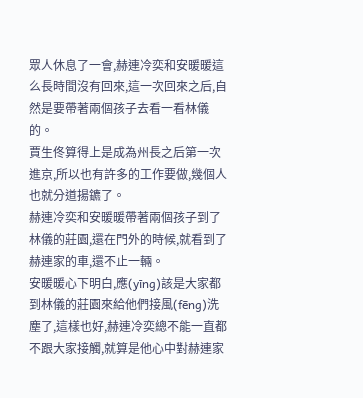眾人休息了一會,赫連冷奕和安暖暖這么長時間沒有回來,這一次回來之后,自然是要帶著兩個孩子去看一看林儀的。
賈生佟算得上是成為州長之后第一次進京,所以也有許多的工作要做,幾個人也就分道揚鑣了。
赫連冷奕和安暖暖帶著兩個孩子到了林儀的莊園,還在門外的時候,就看到了赫連家的車,還不止一輛。
安暖暖心下明白,應(yīng)該是大家都到林儀的莊園來給他們接風(fēng)洗塵了,這樣也好,赫連冷奕總不能一直都不跟大家接觸,就算是他心中對赫連家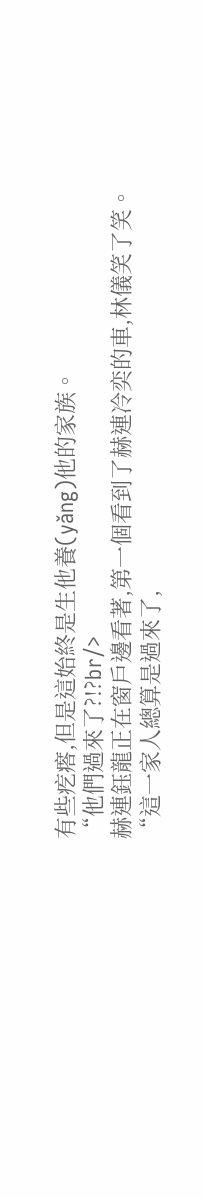有些疙瘩,但是這始終是生他養(yǎng)他的家族。
“他們過來了?!?br/>
赫連鈺龍正在窗戶邊看著,第一個看到了赫連冷奕的車,林儀笑了笑。
“這一家人總算是過來了,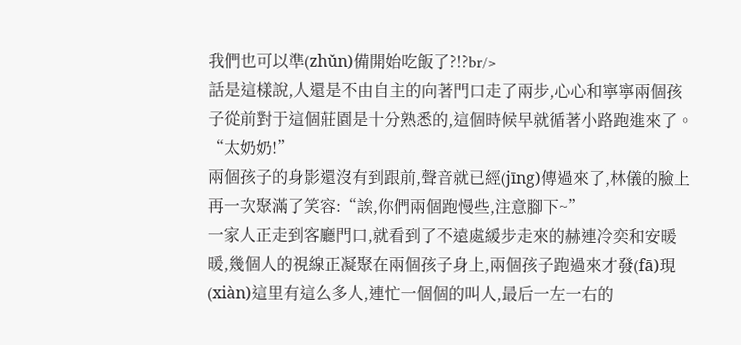我們也可以準(zhǔn)備開始吃飯了?!?br/>
話是這樣說,人還是不由自主的向著門口走了兩步,心心和寧寧兩個孩子從前對于這個莊園是十分熟悉的,這個時候早就循著小路跑進來了。
“太奶奶!”
兩個孩子的身影還沒有到跟前,聲音就已經(jīng)傳過來了,林儀的臉上再一次聚滿了笑容:“誒,你們兩個跑慢些,注意腳下~”
一家人正走到客廳門口,就看到了不遠處緩步走來的赫連冷奕和安暖暖,幾個人的視線正凝聚在兩個孩子身上,兩個孩子跑過來才發(fā)現(xiàn)這里有這么多人,連忙一個個的叫人,最后一左一右的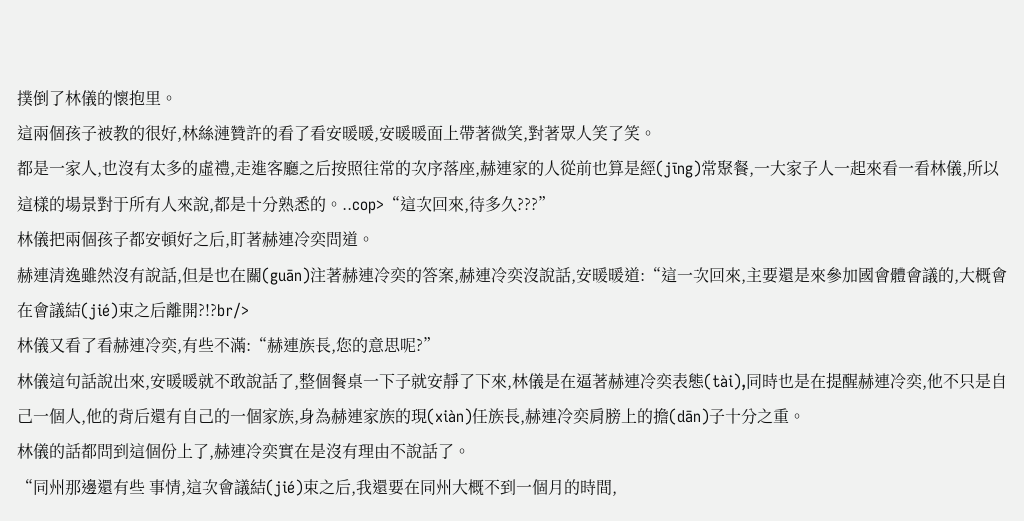撲倒了林儀的懷抱里。
這兩個孩子被教的很好,林絲漣贊許的看了看安暖暖,安暖暖面上帶著微笑,對著眾人笑了笑。
都是一家人,也沒有太多的虛禮,走進客廳之后按照往常的次序落座,赫連家的人從前也算是經(jīng)常聚餐,一大家子人一起來看一看林儀,所以這樣的場景對于所有人來說,都是十分熟悉的。..cop>“這次回來,待多久???”
林儀把兩個孩子都安頓好之后,盯著赫連冷奕問道。
赫連清逸雖然沒有說話,但是也在關(guān)注著赫連冷奕的答案,赫連冷奕沒說話,安暖暖道:“這一次回來,主要還是來參加國會體會議的,大概會在會議結(jié)束之后離開?!?br/>
林儀又看了看赫連冷奕,有些不滿:“赫連族長,您的意思呢?”
林儀這句話說出來,安暖暖就不敢說話了,整個餐桌一下子就安靜了下來,林儀是在逼著赫連冷奕表態(tài),同時也是在提醒赫連冷奕,他不只是自己一個人,他的背后還有自己的一個家族,身為赫連家族的現(xiàn)任族長,赫連冷奕肩膀上的擔(dān)子十分之重。
林儀的話都問到這個份上了,赫連冷奕實在是沒有理由不說話了。
“同州那邊還有些 事情,這次會議結(jié)束之后,我還要在同州大概不到一個月的時間,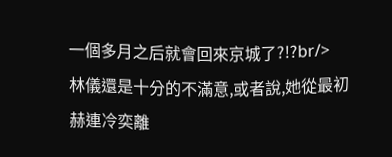一個多月之后就會回來京城了?!?br/>
林儀還是十分的不滿意,或者說,她從最初赫連冷奕離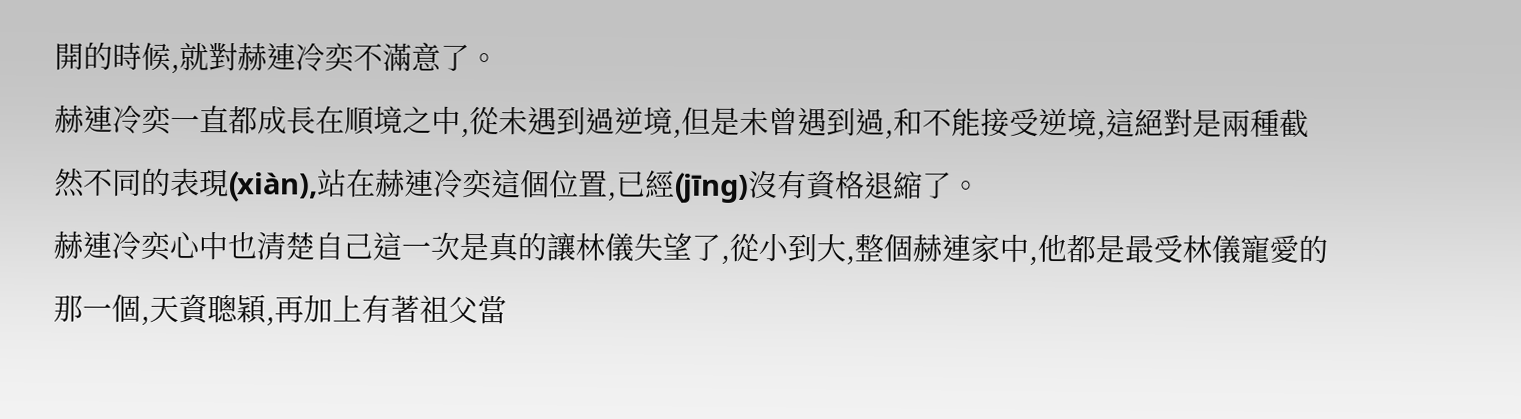開的時候,就對赫連冷奕不滿意了。
赫連冷奕一直都成長在順境之中,從未遇到過逆境,但是未曾遇到過,和不能接受逆境,這絕對是兩種截然不同的表現(xiàn),站在赫連冷奕這個位置,已經(jīng)沒有資格退縮了。
赫連冷奕心中也清楚自己這一次是真的讓林儀失望了,從小到大,整個赫連家中,他都是最受林儀寵愛的那一個,天資聰穎,再加上有著祖父當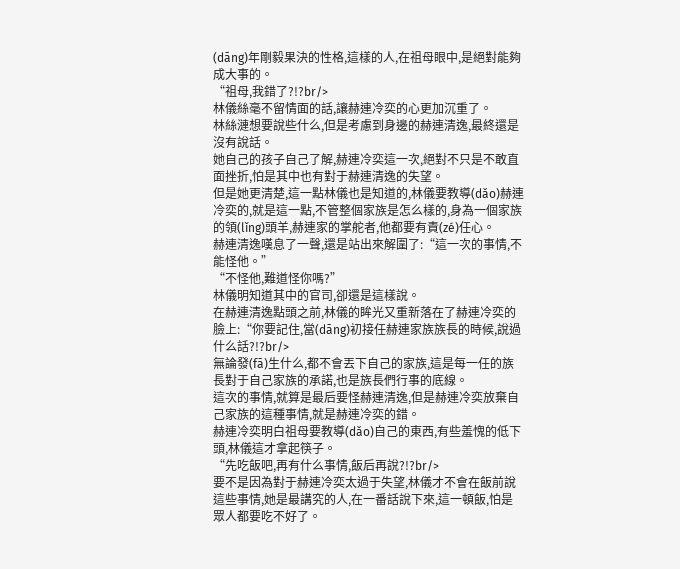(dāng)年剛毅果決的性格,這樣的人,在祖母眼中,是絕對能夠成大事的。
“祖母,我錯了?!?br/>
林儀絲毫不留情面的話,讓赫連冷奕的心更加沉重了。
林絲漣想要說些什么,但是考慮到身邊的赫連清逸,最終還是沒有說話。
她自己的孩子自己了解,赫連冷奕這一次,絕對不只是不敢直面挫折,怕是其中也有對于赫連清逸的失望。
但是她更清楚,這一點林儀也是知道的,林儀要教導(dǎo)赫連冷奕的,就是這一點,不管整個家族是怎么樣的,身為一個家族的領(lǐng)頭羊,赫連家的掌舵者,他都要有責(zé)任心。
赫連清逸嘆息了一聲,還是站出來解圍了:“這一次的事情,不能怪他。”
“不怪他,難道怪你嗎?”
林儀明知道其中的官司,卻還是這樣說。
在赫連清逸點頭之前,林儀的眸光又重新落在了赫連冷奕的臉上:“你要記住,當(dāng)初接任赫連家族族長的時候,說過什么話?!?br/>
無論發(fā)生什么,都不會丟下自己的家族,這是每一任的族長對于自己家族的承諾,也是族長們行事的底線。
這次的事情,就算是最后要怪赫連清逸,但是赫連冷奕放棄自己家族的這種事情,就是赫連冷奕的錯。
赫連冷奕明白祖母要教導(dǎo)自己的東西,有些羞愧的低下頭,林儀這才拿起筷子。
“先吃飯吧,再有什么事情,飯后再說?!?br/>
要不是因為對于赫連冷奕太過于失望,林儀才不會在飯前說這些事情,她是最講究的人,在一番話說下來,這一頓飯,怕是眾人都要吃不好了。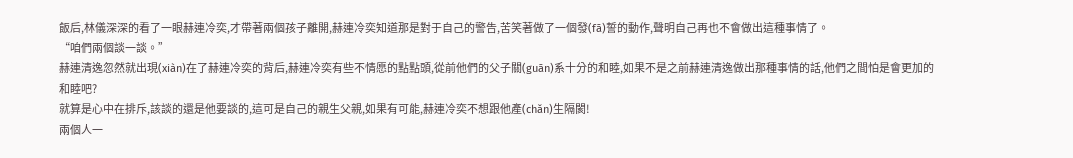飯后,林儀深深的看了一眼赫連冷奕,才帶著兩個孩子離開,赫連冷奕知道那是對于自己的警告,苦笑著做了一個發(fā)誓的動作,聲明自己再也不會做出這種事情了。
“咱們兩個談一談。”
赫連清逸忽然就出現(xiàn)在了赫連冷奕的背后,赫連冷奕有些不情愿的點點頭,從前他們的父子關(guān)系十分的和睦,如果不是之前赫連清逸做出那種事情的話,他們之間怕是會更加的和睦吧?
就算是心中在排斥,該談的還是他要談的,這可是自己的親生父親,如果有可能,赫連冷奕不想跟他產(chǎn)生隔閡!
兩個人一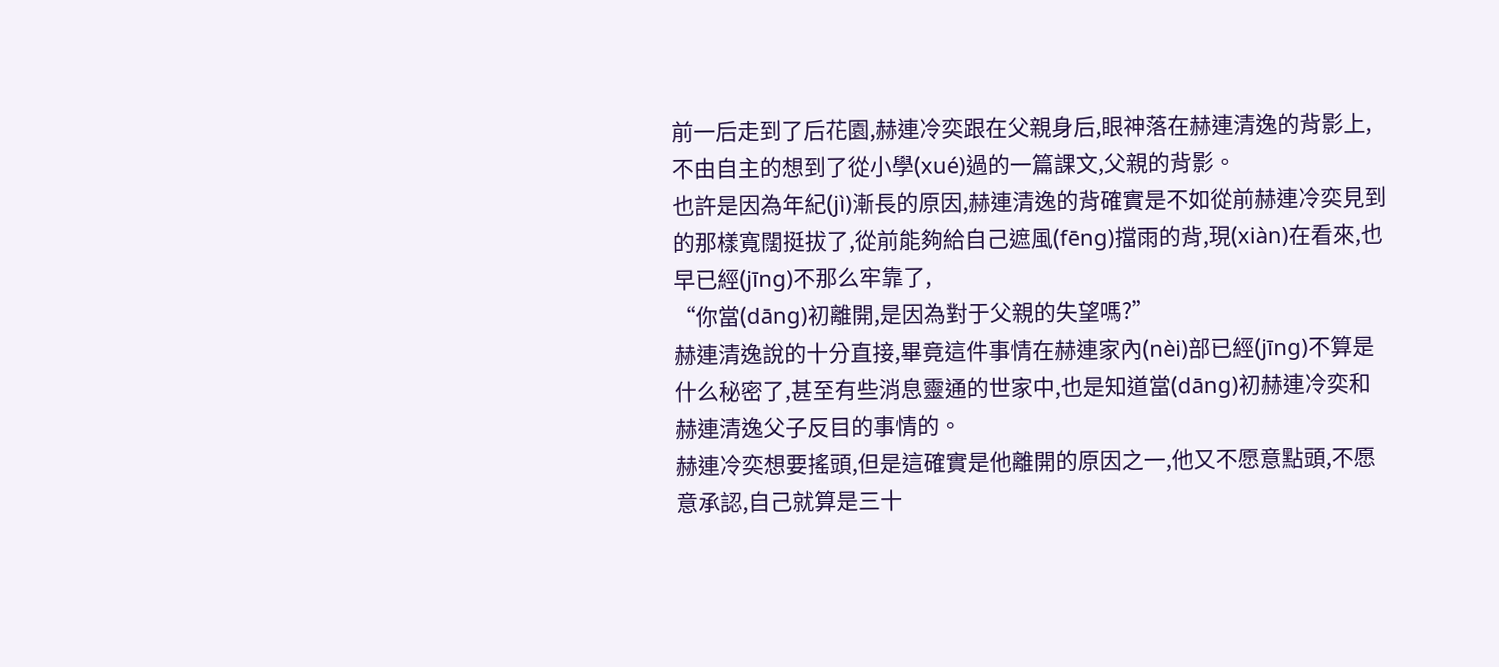前一后走到了后花園,赫連冷奕跟在父親身后,眼神落在赫連清逸的背影上,不由自主的想到了從小學(xué)過的一篇課文,父親的背影。
也許是因為年紀(jì)漸長的原因,赫連清逸的背確實是不如從前赫連冷奕見到的那樣寬闊挺拔了,從前能夠給自己遮風(fēng)擋雨的背,現(xiàn)在看來,也早已經(jīng)不那么牢靠了,
“你當(dāng)初離開,是因為對于父親的失望嗎?”
赫連清逸說的十分直接,畢竟這件事情在赫連家內(nèi)部已經(jīng)不算是什么秘密了,甚至有些消息靈通的世家中,也是知道當(dāng)初赫連冷奕和赫連清逸父子反目的事情的。
赫連冷奕想要搖頭,但是這確實是他離開的原因之一,他又不愿意點頭,不愿意承認,自己就算是三十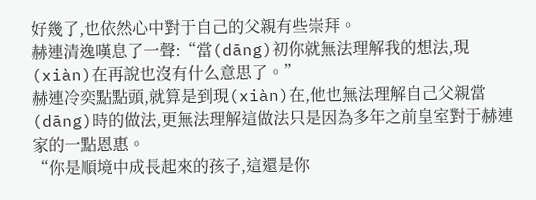好幾了,也依然心中對于自己的父親有些崇拜。
赫連清逸嘆息了一聲:“當(dāng)初你就無法理解我的想法,現(xiàn)在再說也沒有什么意思了。”
赫連冷奕點點頭,就算是到現(xiàn)在,他也無法理解自己父親當(dāng)時的做法,更無法理解這做法只是因為多年之前皇室對于赫連家的一點恩惠。
“你是順境中成長起來的孩子,這還是你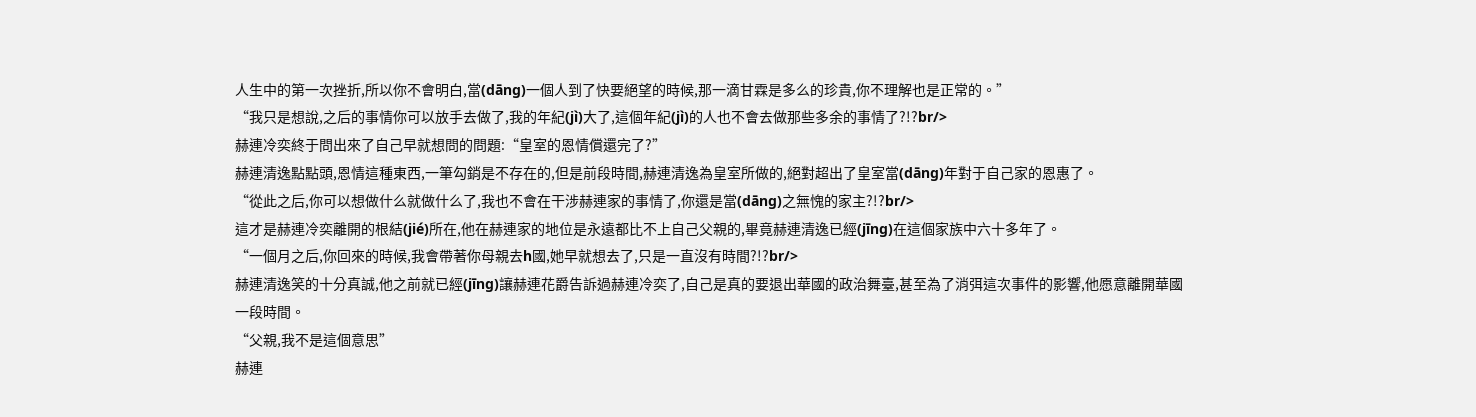人生中的第一次挫折,所以你不會明白,當(dāng)一個人到了快要絕望的時候,那一滴甘霖是多么的珍貴,你不理解也是正常的。”
“我只是想說,之后的事情你可以放手去做了,我的年紀(jì)大了,這個年紀(jì)的人也不會去做那些多余的事情了?!?br/>
赫連冷奕終于問出來了自己早就想問的問題:“皇室的恩情償還完了?”
赫連清逸點點頭,恩情這種東西,一筆勾銷是不存在的,但是前段時間,赫連清逸為皇室所做的,絕對超出了皇室當(dāng)年對于自己家的恩惠了。
“從此之后,你可以想做什么就做什么了,我也不會在干涉赫連家的事情了,你還是當(dāng)之無愧的家主?!?br/>
這才是赫連冷奕離開的根結(jié)所在,他在赫連家的地位是永遠都比不上自己父親的,畢竟赫連清逸已經(jīng)在這個家族中六十多年了。
“一個月之后,你回來的時候,我會帶著你母親去h國,她早就想去了,只是一直沒有時間?!?br/>
赫連清逸笑的十分真誠,他之前就已經(jīng)讓赫連花爵告訴過赫連冷奕了,自己是真的要退出華國的政治舞臺,甚至為了消弭這次事件的影響,他愿意離開華國一段時間。
“父親,我不是這個意思”
赫連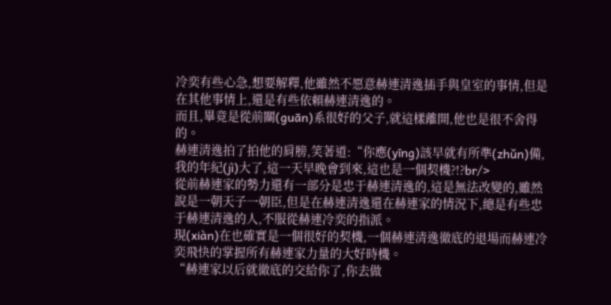冷奕有些心急,想要解釋,他雖然不愿意赫連清逸插手與皇室的事情,但是在其他事情上,還是有些依賴赫連清逸的。
而且,畢竟是從前關(guān)系很好的父子,就這樣離開,他也是很不舍得的。
赫連清逸拍了拍他的肩膀,笑著道:“你應(yīng)該早就有所準(zhǔn)備,我的年紀(jì)大了,這一天早晚會到來,這也是一個契機?!?br/>
從前赫連家的勢力還有一部分是忠于赫連清逸的,這是無法改變的,雖然說是一朝天子一朝臣,但是在赫連清逸還在赫連家的情況下,總是有些忠于赫連清逸的人,不服從赫連冷奕的指派。
現(xiàn)在也確實是一個很好的契機,一個赫連清逸徹底的退場而赫連冷奕飛快的掌握所有赫連家力量的大好時機。
“赫連家以后就徹底的交給你了,你去做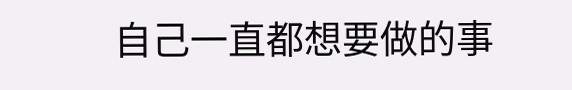自己一直都想要做的事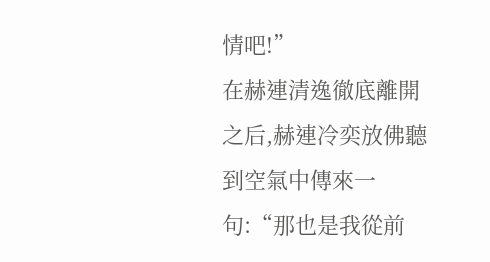情吧!”
在赫連清逸徹底離開之后,赫連冷奕放佛聽到空氣中傳來一句:“那也是我從前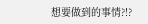想要做到的事情?!?